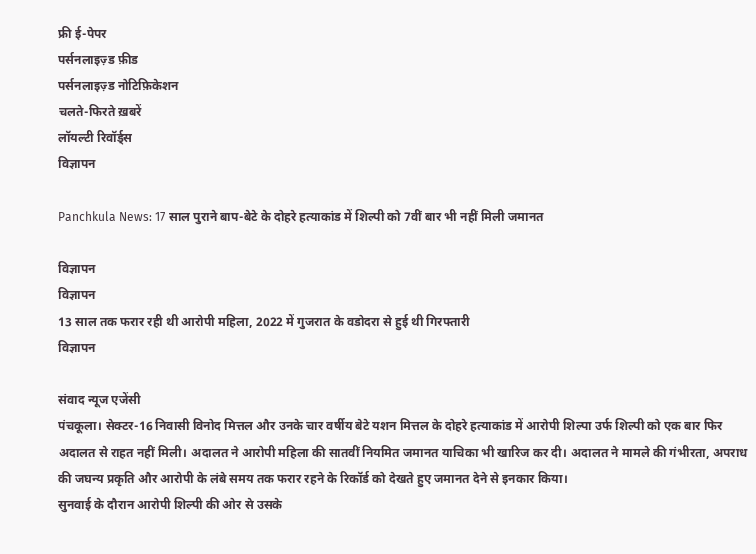फ्री ई-पेपर
पर्सनलाइज़्ड फ़ीड
पर्सनलाइज़्ड नोटिफ़िकेशन
चलते-फिरते ख़बरें
लॉयल्टी रिवॉर्ड्स
विज्ञापन

Panchkula News: 17 साल पुराने बाप-बेटे के दोहरे हत्याकांड में शिल्पी को 7वीं बार भी नहीं मिली जमानत

विज्ञापन
विज्ञापन
13 साल तक फरार रही थी आरोपी महिला, 2022 में गुजरात के वडोदरा से हुई थी गिरफ्तारी
विज्ञापन

संवाद न्यूज एजेंसी
पंचकूला। सेक्टर-16 निवासी विनोद मित्तल और उनके चार वर्षीय बेटे यशन मित्तल के दोहरे हत्याकांड में आरोपी शिल्पा उर्फ शिल्पी को एक बार फिर अदालत से राहत नहीं मिली। अदालत ने आरोपी महिला की सातवीं नियमित जमानत याचिका भी खारिज कर दी। अदालत ने मामले की गंभीरता, अपराध की जघन्य प्रकृति और आरोपी के लंबे समय तक फरार रहने के रिकॉर्ड को देखते हुए जमानत देने से इनकार किया।
सुनवाई के दौरान आरोपी शिल्पी की ओर से उसके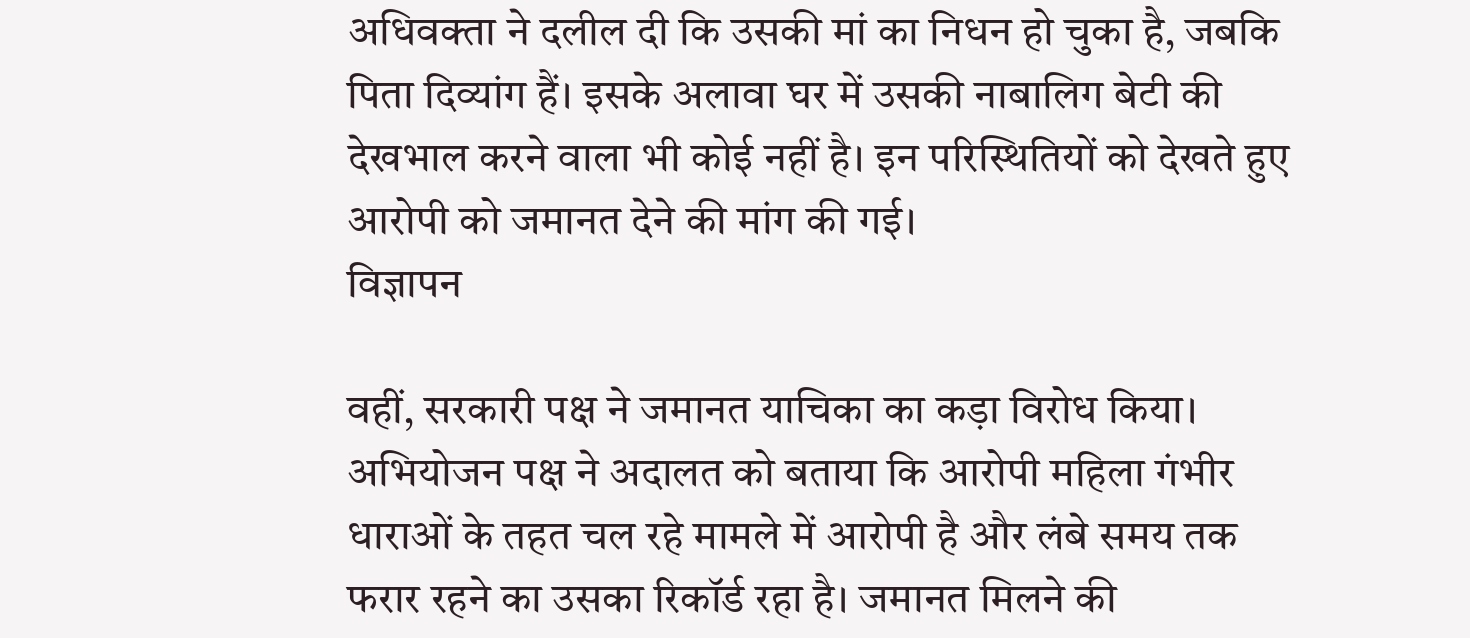अधिवक्ता ने दलील दी कि उसकी मां का निधन हो चुका है, जबकि पिता दिव्यांग हैं। इसके अलावा घर में उसकी नाबालिग बेटी की देखभाल करने वाला भी कोई नहीं है। इन परिस्थितियों को देखते हुए आरोपी को जमानत देने की मांग की गई।
विज्ञापन

वहीं, सरकारी पक्ष ने जमानत याचिका का कड़ा विरोध किया। अभियोजन पक्ष ने अदालत को बताया कि आरोपी महिला गंभीर धाराओं के तहत चल रहे मामले में आरोपी है और लंबे समय तक फरार रहने का उसका रिकॉर्ड रहा है। जमानत मिलने की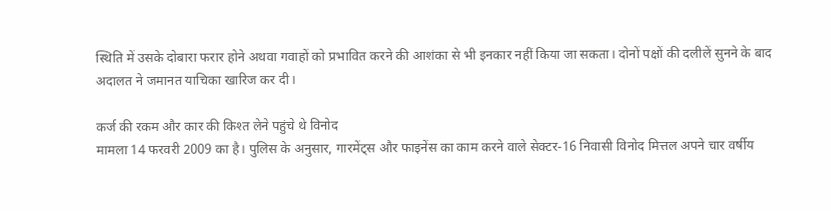स्थिति में उसके दोबारा फरार होने अथवा गवाहों को प्रभावित करने की आशंका से भी इनकार नहीं किया जा सकता। दोनों पक्षों की दलीलें सुनने के बाद अदालत ने जमानत याचिका खारिज कर दी।

कर्ज की रकम और कार की किश्त लेने पहुंचे थे विनोद
मामला 14 फरवरी 2009 का है। पुलिस के अनुसार, गारमेंट्स और फाइनेंस का काम करने वाले सेक्टर-16 निवासी विनोद मित्तल अपने चार वर्षीय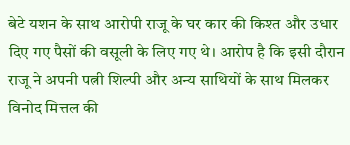बेटे यशन के साथ आरोपी राजू के घर कार की किश्त और उधार दिए गए पैसों की वसूली के लिए गए थे। आरोप है कि इसी दौरान राजू ने अपनी पत्नी शिल्पी और अन्य साथियों के साथ मिलकर विनोद मित्तल की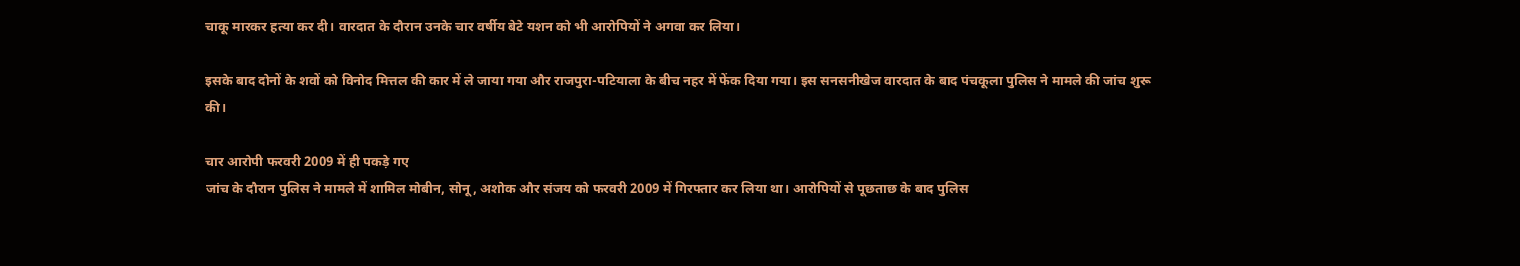चाकू मारकर हत्या कर दी। वारदात के दौरान उनके चार वर्षीय बेटे यशन को भी आरोपियों ने अगवा कर लिया।

इसके बाद दोनों के शवों को विनोद मित्तल की कार में ले जाया गया और राजपुरा-पटियाला के बीच नहर में फेंक दिया गया। इस सनसनीखेज वारदात के बाद पंचकूला पुलिस ने मामले की जांच शुरू की।

चार आरोपी फरवरी 2009 में ही पकड़े गए
जांच के दौरान पुलिस ने मामले में शामिल मोबीन, सोनू, अशोक और संजय को फरवरी 2009 में गिरफ्तार कर लिया था। आरोपियों से पूछताछ के बाद पुलिस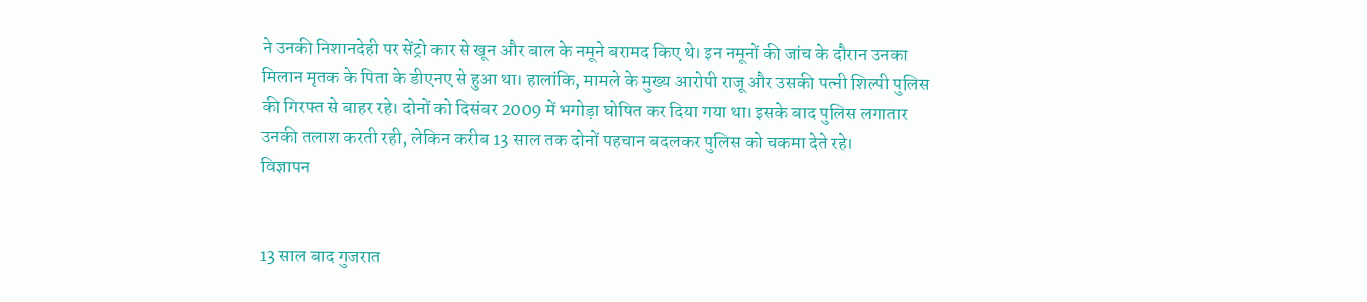ने उनकी निशानदेही पर सेंट्रो कार से खून और बाल के नमूने बरामद किए थे। इन नमूनों की जांच के दौरान उनका मिलान मृतक के पिता के डीएनए से हुआ था। हालांकि, मामले के मुख्य आरोपी राजू और उसकी पत्नी शिल्पी पुलिस की गिरफ्त से बाहर रहे। दोनों को दिसंबर 2009 में भगोड़ा घोषित कर दिया गया था। इसके बाद पुलिस लगातार उनकी तलाश करती रही, लेकिन करीब 13 साल तक दोनों पहचान बदलकर पुलिस को चकमा देते रहे।
विज्ञापन


13 साल बाद गुजरात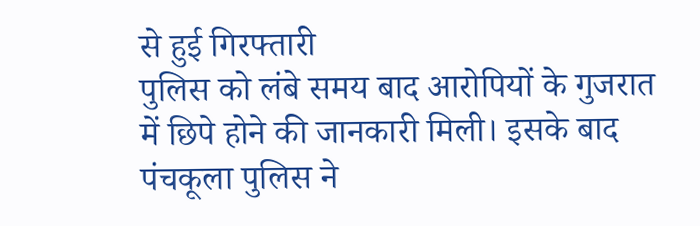से हुई गिरफ्तारी
पुलिस को लंबे समय बाद आरोपियों के गुजरात में छिपे होने की जानकारी मिली। इसके बाद पंचकूला पुलिस ने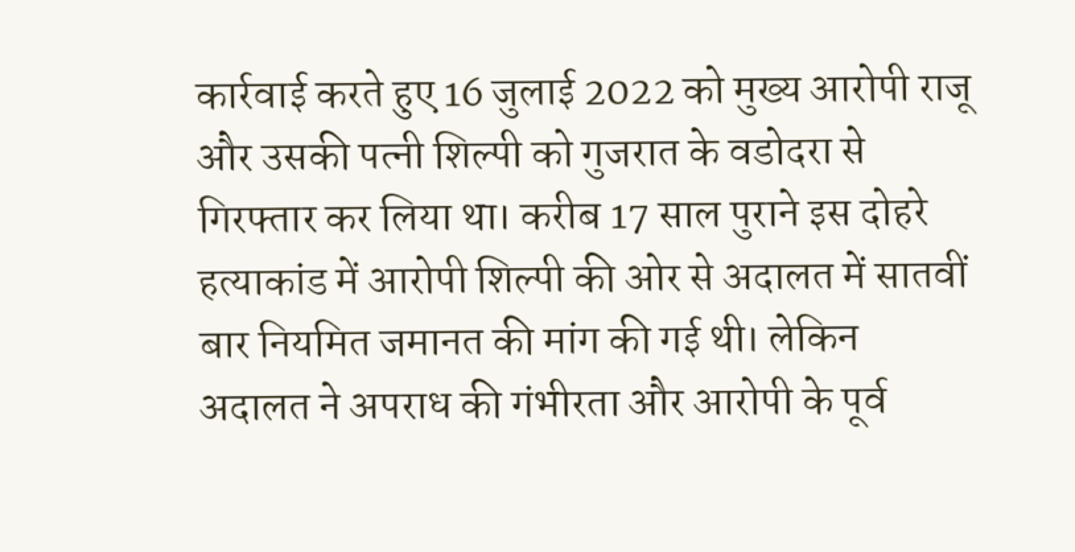कार्रवाई करते हुए 16 जुलाई 2022 को मुख्य आरोपी राजू और उसकी पत्नी शिल्पी को गुजरात के वडोदरा से गिरफ्तार कर लिया था। करीब 17 साल पुराने इस दोहरे हत्याकांड में आरोपी शिल्पी की ओर से अदालत में सातवीं बार नियमित जमानत की मांग की गई थी। लेकिन अदालत ने अपराध की गंभीरता और आरोपी के पूर्व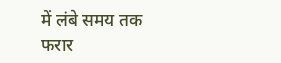में लंबे समय तक फरार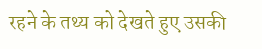रहने के तथ्य को देखते हुए उसकी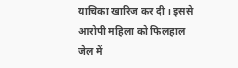याचिका खारिज कर दी। इससे आरोपी महिला को फिलहाल जेल में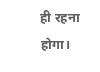ही रहना होगा।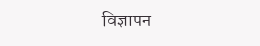विज्ञापन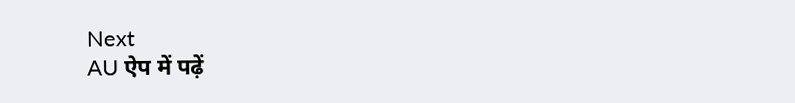Next
AU ऐप में पढ़ें